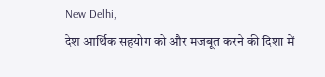New Delhi,
देश आर्थिक सहयोग को और मजबूत करने की दिशा में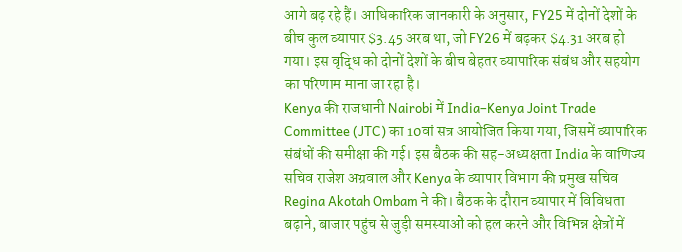आगे बढ़ रहे हैं। आधिकारिक जानकारी के अनुसार, FY25 में दोनों देशों के बीच कुल व्यापार $3.45 अरब था, जो FY26 में बढ़कर $4.31 अरब हो गया। इस वृद्धि को दोनों देशों के बीच बेहतर व्यापारिक संबंध और सहयोग का परिणाम माना जा रहा है।
Kenya की राजधानी Nairobi में India–Kenya Joint Trade Committee (JTC) का 10वां सत्र आयोजित किया गया, जिसमें व्यापारिक संबंधों की समीक्षा की गई। इस बैठक की सह-अध्यक्षता India के वाणिज्य सचिव राजेश अग्रवाल और Kenya के व्यापार विभाग की प्रमुख सचिव Regina Akotah Ombam ने की। बैठक के दौरान व्यापार में विविधता बढ़ाने, बाजार पहुंच से जुड़ी समस्याओं को हल करने और विभिन्न क्षेत्रों में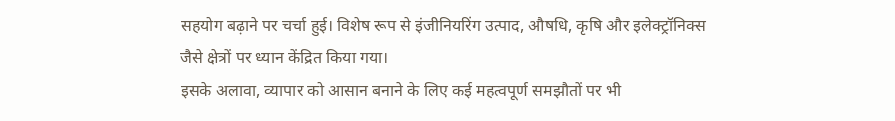सहयोग बढ़ाने पर चर्चा हुई। विशेष रूप से इंजीनियरिंग उत्पाद, औषधि, कृषि और इलेक्ट्रॉनिक्स जैसे क्षेत्रों पर ध्यान केंद्रित किया गया।
इसके अलावा, व्यापार को आसान बनाने के लिए कई महत्वपूर्ण समझौतों पर भी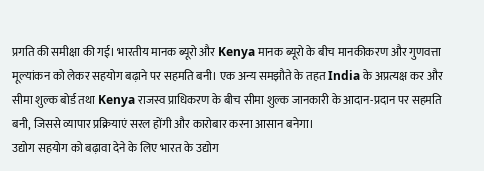प्रगति की समीक्षा की गई। भारतीय मानक ब्यूरो और Kenya मानक ब्यूरो के बीच मानकीकरण और गुणवत्ता मूल्यांकन को लेकर सहयोग बढ़ाने पर सहमति बनी। एक अन्य समझौते के तहत India के अप्रत्यक्ष कर और सीमा शुल्क बोर्ड तथा Kenya राजस्व प्राधिकरण के बीच सीमा शुल्क जानकारी के आदान-प्रदान पर सहमति बनी, जिससे व्यापार प्रक्रियाएं सरल होंगी और कारोबार करना आसान बनेगा।
उद्योग सहयोग को बढ़ावा देने के लिए भारत के उद्योग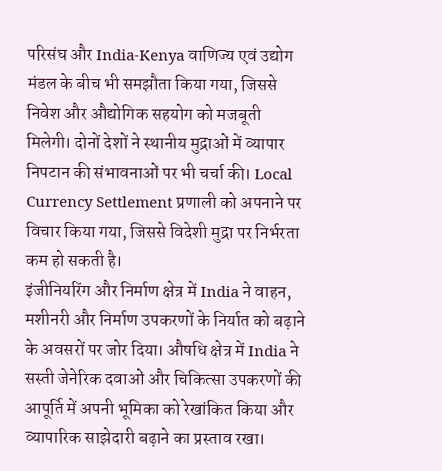परिसंघ और India-Kenya वाणिज्य एवं उद्योग मंडल के बीच भी समझौता किया गया, जिससे निवेश और औद्योगिक सहयोग को मजबूती मिलेगी। दोनों देशों ने स्थानीय मुद्राओं में व्यापार निपटान की संभावनाओं पर भी चर्चा की। Local Currency Settlement प्रणाली को अपनाने पर विचार किया गया, जिससे विदेशी मुद्रा पर निर्भरता कम हो सकती है।
इंजीनियरिंग और निर्माण क्षेत्र में India ने वाहन, मशीनरी और निर्माण उपकरणों के निर्यात को बढ़ाने के अवसरों पर जोर दिया। औषधि क्षेत्र में India ने सस्ती जेनेरिक दवाओं और चिकित्सा उपकरणों की आपूर्ति में अपनी भूमिका को रेखांकित किया और व्यापारिक साझेदारी बढ़ाने का प्रस्ताव रखा।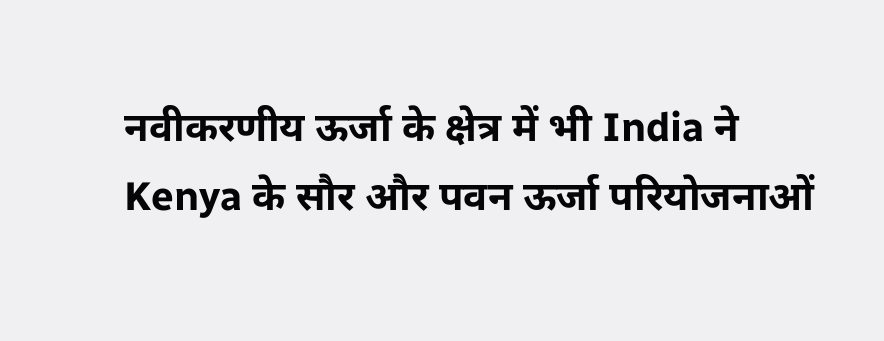नवीकरणीय ऊर्जा के क्षेत्र में भी India ने Kenya के सौर और पवन ऊर्जा परियोजनाओं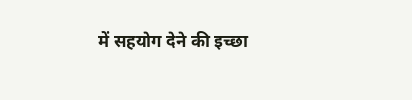में सहयोग देने की इच्छा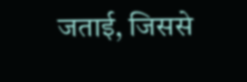जताई, जिससे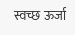स्वच्छ ऊर्जा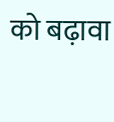को बढ़ावा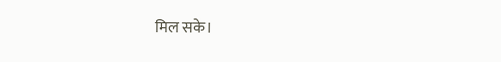मिल सके।